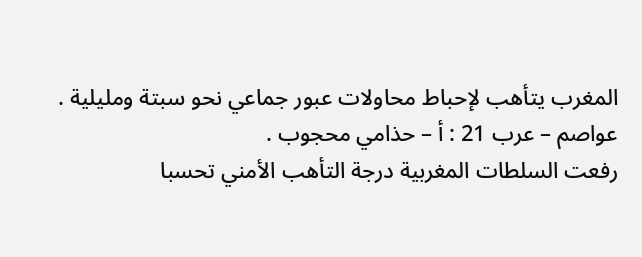المغرب يتأهب لإحباط محاولات عبور جماعي نحو سبتة ومليلية .
عواصم – عرب 21 : أ – حذامي محجوب .
رفعت السلطات المغربية درجة التأهب الأمني تحسبا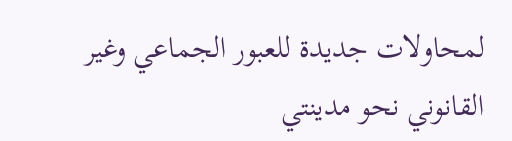لمحاولات جديدة للعبور الجماعي وغير القانوني نحو مدينتي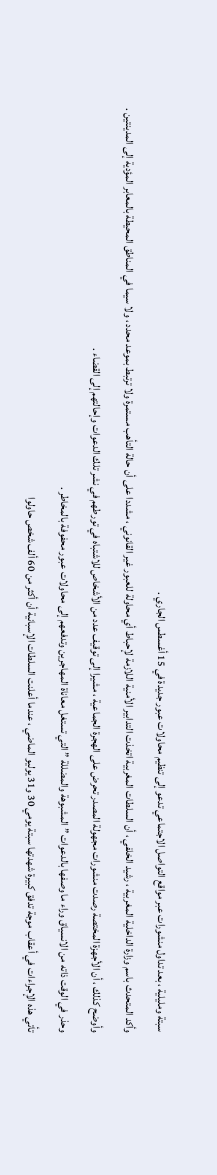سبتة ومليلية ، بعد تداول منشورات عبر مواقع التواصل الاجتماعي تدعو إلى تنظيم محاولات عبور جديدة في 15 أغسطس الجاري .
وأكد المتحدث باسم وزارة الداخلية المغربية ، رشيد الخلفي ، أن السلطات المغربية اتخذت التدابير الأمنية اللازمة لإحباط أي محاولة للعبور غير القانوني ، مشددا على أن حالة التأهب مستمرة ولا ترتبط بموعد محدد ، ولا سيما في المناطق المحيطة بالمعابر المؤدية إلى المدينتين .
وأوضح كذلك ، أن الأجهزة المختصة رصدت منشورات مجهولة المصدر تحرض على الهجرة الجماعية ، مشيرا إلى توقيف عدد من الأشخاص للاشتباه في تورطهم في نشر تلك الدعوات وإحالتهم إلى القضاء .
وحذر في الوقت ذاته من الانسياق وراء ما وصفها بالدعوات ” المشبوهة والمضللة ” التي تستغل معاناة المهاجرين وتدفعهم إلى محاولات عبور محفوفة بالمخاطر .
تأتي هذه الإجراءات في أعقاب موجة تدفق كبيرة شهدتها سبتة يومي 30 و31 يوليو الماضي ، عندما أعلنت السلطات الإسبانية أن أكثر من 60 ألف شخص حاولوا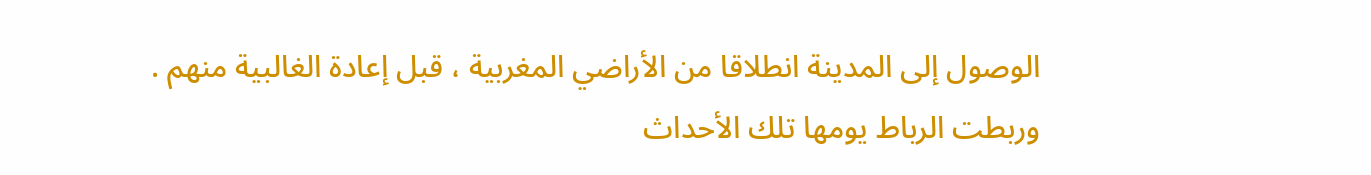الوصول إلى المدينة انطلاقا من الأراضي المغربية ، قبل إعادة الغالبية منهم .
وربطت الرباط يومها تلك الأحداث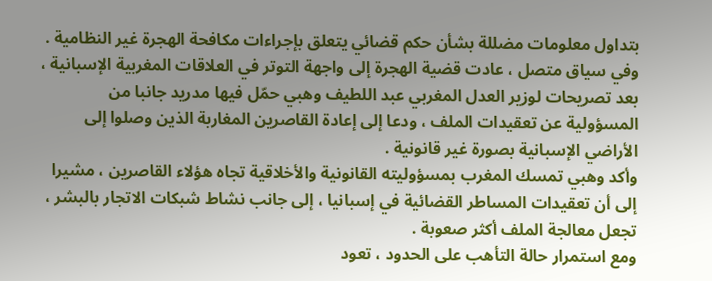بتداول معلومات مضللة بشأن حكم قضائي يتعلق بإجراءات مكافحة الهجرة غير النظامية .
وفي سياق متصل ، عادت قضية الهجرة إلى واجهة التوتر في العلاقات المغربية الإسبانية ، بعد تصريحات لوزير العدل المغربي عبد اللطيف وهبي حمّل فيها مدريد جانبا من المسؤولية عن تعقيدات الملف ، ودعا إلى إعادة القاصرين المغاربة الذين وصلوا إلى الأراضي الإسبانية بصورة غير قانونية .
وأكد وهبي تمسك المغرب بمسؤوليته القانونية والأخلاقية تجاه هؤلاء القاصرين ، مشيرا إلى أن تعقيدات المساطر القضائية في إسبانيا ، إلى جانب نشاط شبكات الاتجار بالبشر ، تجعل معالجة الملف أكثر صعوبة .
ومع استمرار حالة التأهب على الحدود ، تعود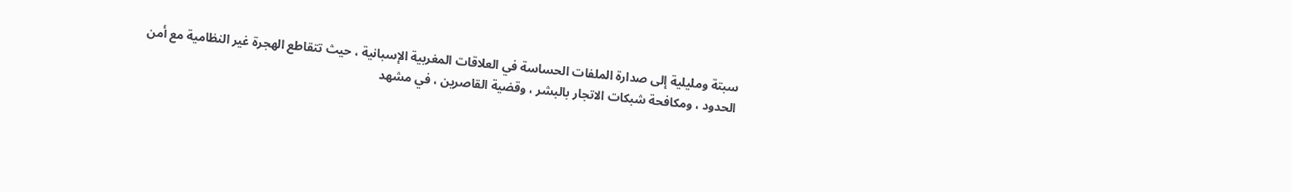سبتة ومليلية إلى صدارة الملفات الحساسة في العلاقات المغربية الإسبانية ، حيث تتقاطع الهجرة غير النظامية مع أمن الحدود ، ومكافحة شبكات الاتجار بالبشر ، وقضية القاصرين ، في مشهد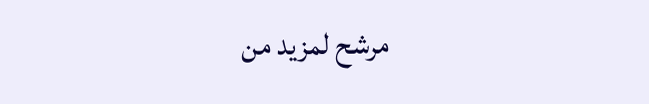مرشح لمزيد من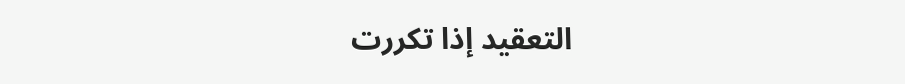التعقيد إذا تكررت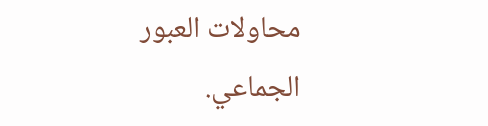محاولات العبور الجماعي.